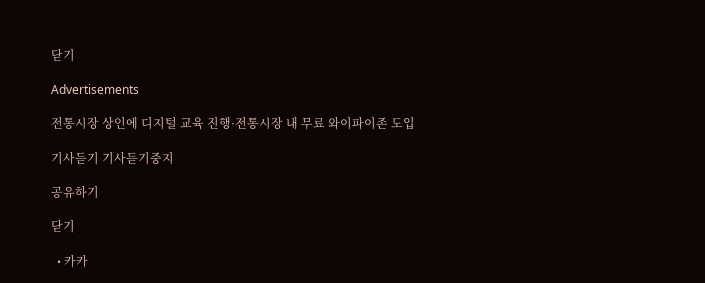닫기

Advertisements

전통시장 상인에 디지털 교육 진행·전통시장 내 무료 와이파이존 도입

기사듣기 기사듣기중지

공유하기

닫기

  • 카카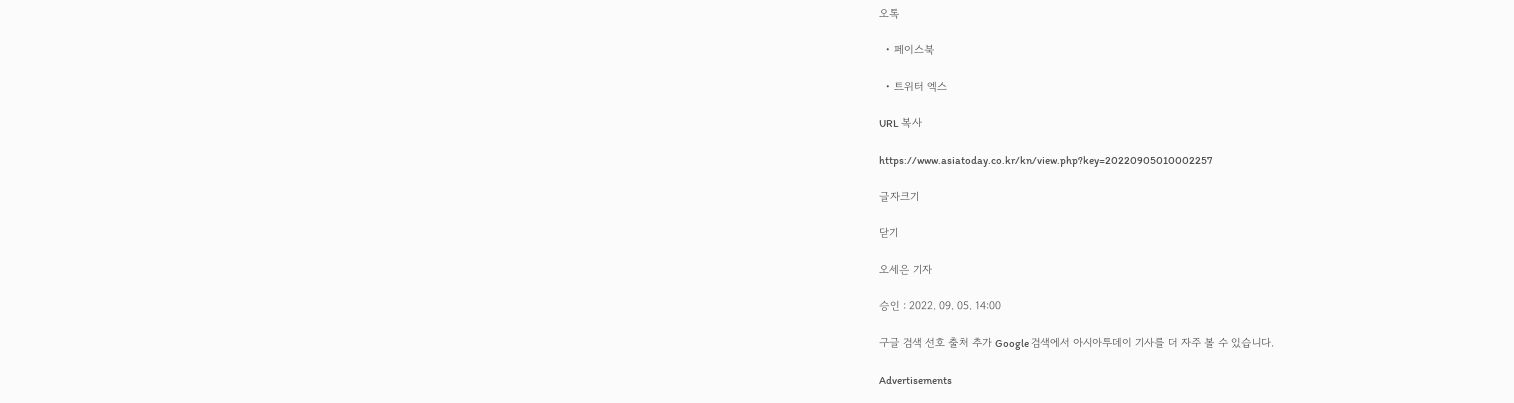오톡

  • 페이스북

  • 트위터 엑스

URL 복사

https://www.asiatoday.co.kr/kn/view.php?key=20220905010002257

글자크기

닫기

오세은 기자

승인 : 2022. 09. 05. 14:00

구글 검색 선호 출처 추가 Google 검색에서 아시아투데이 기사를 더 자주 볼 수 있습니다.

Advertisements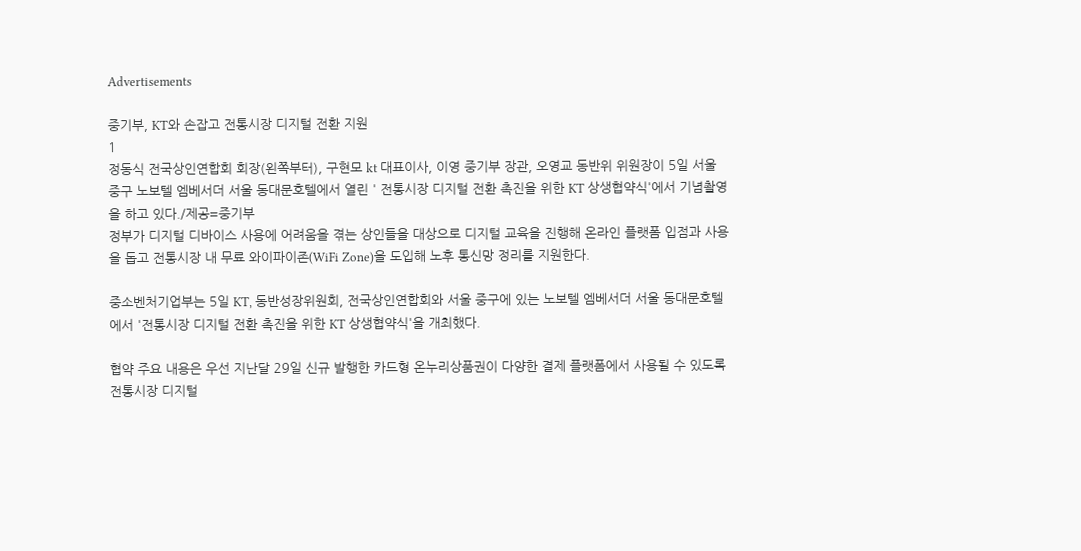Advertisements

중기부, KT와 손잡고 전통시장 디지털 전환 지원
1
정동식 전국상인연합회 회장(왼쪽부터), 구현모 kt 대표이사, 이영 중기부 장관, 오영교 동반위 위원장이 5일 서울 중구 노보텔 엠베서더 서울 동대문호텔에서 열린 ' 전통시장 디지털 전환 촉진을 위한 KT 상생협약식'에서 기념촬영을 하고 있다./제공=중기부
정부가 디지털 디바이스 사용에 어려움을 겪는 상인들을 대상으로 디지털 교육을 진행해 온라인 플랫폼 입점과 사용을 돕고 전통시장 내 무료 와이파이존(WiFi Zone)을 도입해 노후 통신망 정리를 지원한다.

중소벤처기업부는 5일 KT, 동반성장위원회, 전국상인연합회와 서울 중구에 있는 노보텔 엠베서더 서울 동대문호텔에서 '전통시장 디지털 전환 촉진을 위한 KT 상생협약식'을 개최했다.

협약 주요 내용은 우선 지난달 29일 신규 발행한 카드형 온누리상품권이 다양한 결제 플랫폼에서 사용될 수 있도록 전통시장 디지털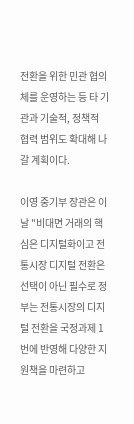전환을 위한 민관 협의체를 운영하는 등 타 기관과 기술적, 정책적 협력 범위도 확대해 나갈 계획이다.

이영 중기부 장관은 이날 "비대면 거래의 핵심은 디지털화이고 전통시장 디지털 전환은 선택이 아닌 필수로 정부는 전통시장의 디지털 전환을 국정과제 1번에 반영해 다양한 지원책을 마련하고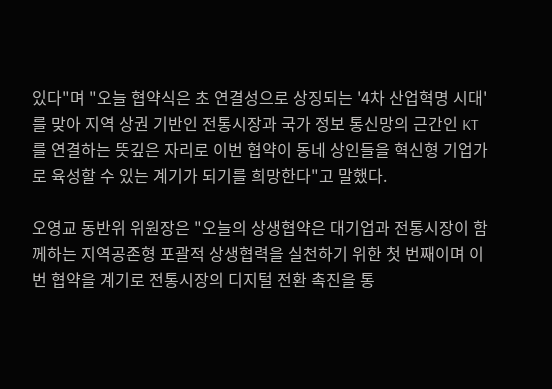있다"며 "오늘 협약식은 초 연결성으로 상징되는 '4차 산업혁명 시대'를 맞아 지역 상권 기반인 전통시장과 국가 정보 통신망의 근간인 KT를 연결하는 뜻깊은 자리로 이번 협약이 동네 상인들을 혁신형 기업가로 육성할 수 있는 계기가 되기를 희망한다"고 말했다.

오영교 동반위 위원장은 "오늘의 상생협약은 대기업과 전통시장이 함께하는 지역공존형 포괄적 상생협력을 실천하기 위한 첫 번째이며 이번 협약을 계기로 전통시장의 디지털 전환 촉진을 통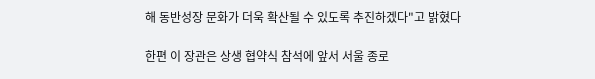해 동반성장 문화가 더욱 확산될 수 있도록 추진하겠다"고 밝혔다

한편 이 장관은 상생 협약식 참석에 앞서 서울 종로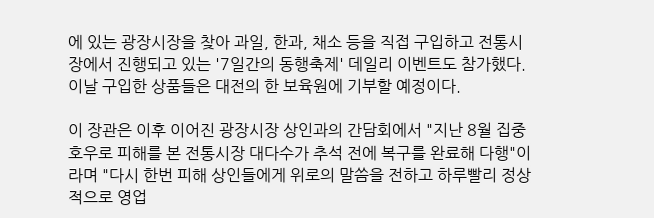에 있는 광장시장을 찾아 과일, 한과, 채소 등을 직접 구입하고 전통시장에서 진행되고 있는 '7일간의 동행축제' 데일리 이벤트도 참가했다. 이날 구입한 상품들은 대전의 한 보육원에 기부할 예정이다.

이 장관은 이후 이어진 광장시장 상인과의 간담회에서 "지난 8월 집중호우로 피해를 본 전통시장 대다수가 추석 전에 복구를 완료해 다행"이라며 "다시 한번 피해 상인들에게 위로의 말씀을 전하고 하루빨리 정상적으로 영업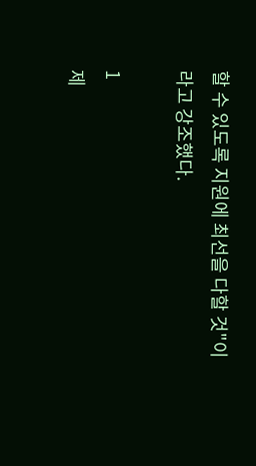할 수 있도록 지원에 최선을 다할 것"이라고 강조했다.

1
제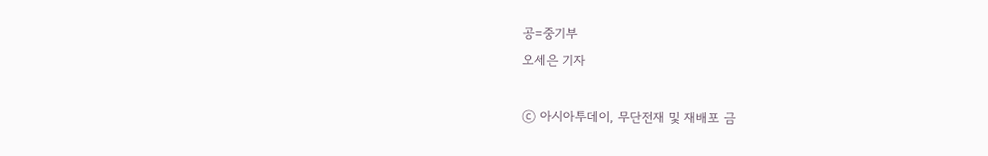공=중기부
오세은 기자

ⓒ 아시아투데이, 무단전재 및 재배포 금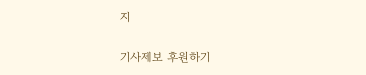지

기사제보 후원하기